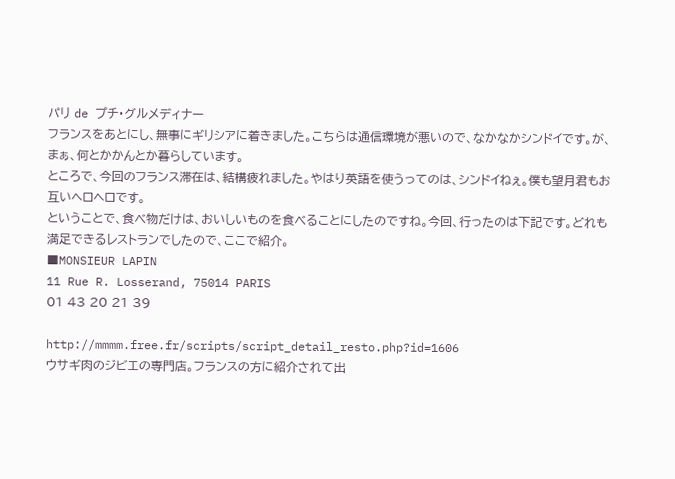パリ de プチ・グルメディナー
フランスをあとにし、無事にギリシアに着きました。こちらは通信環境が悪いので、なかなかシンドイです。が、まぁ、何とかかんとか暮らしています。
ところで、今回のフランス滞在は、結構疲れました。やはり英語を使うってのは、シンドイねぇ。僕も望月君もお互いヘロヘロです。
ということで、食べ物だけは、おいしいものを食べることにしたのですね。今回、行ったのは下記です。どれも満足できるレストランでしたので、ここで紹介。
■MONSIEUR LAPIN
11 Rue R. Losserand, 75014 PARIS
01 43 20 21 39

http://mmmm.free.fr/scripts/script_detail_resto.php?id=1606
ウサギ肉のジビエの専門店。フランスの方に紹介されて出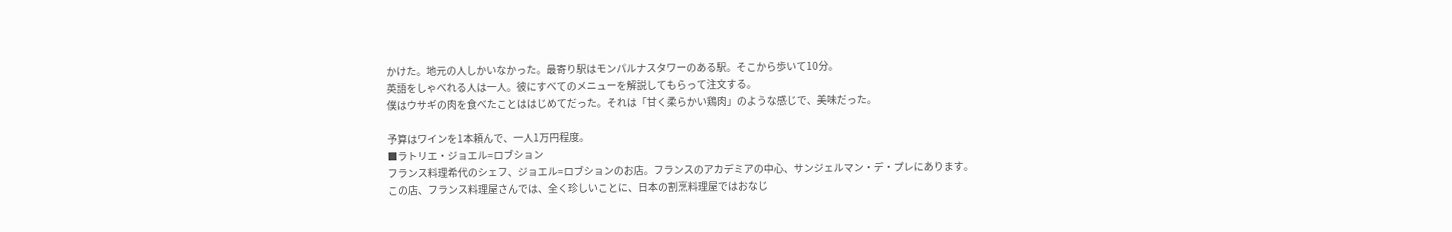かけた。地元の人しかいなかった。最寄り駅はモンパルナスタワーのある駅。そこから歩いて10分。
英語をしゃべれる人は一人。彼にすべてのメニューを解説してもらって注文する。
僕はウサギの肉を食べたことははじめてだった。それは「甘く柔らかい鶏肉」のような感じで、美味だった。

予算はワインを1本頼んで、一人1万円程度。
■ラトリエ・ジョエル=ロブション
フランス料理希代のシェフ、ジョエル=ロブションのお店。フランスのアカデミアの中心、サンジェルマン・デ・プレにあります。
この店、フランス料理屋さんでは、全く珍しいことに、日本の割烹料理屋ではおなじ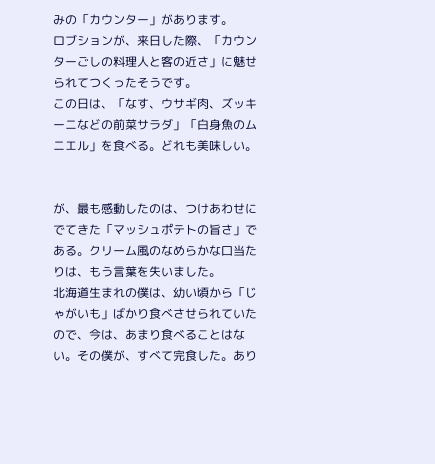みの「カウンター」があります。
ロブションが、来日した際、「カウンターごしの料理人と客の近さ」に魅せられてつくったそうです。
この日は、「なす、ウサギ肉、ズッキーニなどの前菜サラダ」「白身魚のムニエル」を食べる。どれも美味しい。


が、最も感動したのは、つけあわせにでてきた「マッシュポテトの旨さ」である。クリーム風のなめらかな口当たりは、もう言葉を失いました。
北海道生まれの僕は、幼い頃から「じゃがいも」ばかり食べさせられていたので、今は、あまり食べることはない。その僕が、すべて完食した。あり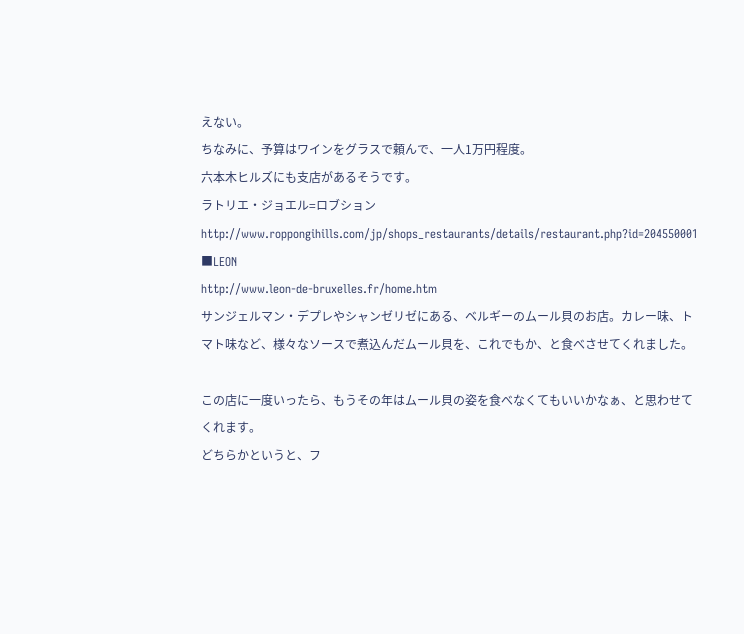えない。
ちなみに、予算はワインをグラスで頼んで、一人1万円程度。
六本木ヒルズにも支店があるそうです。
ラトリエ・ジョエル=ロブション
http://www.roppongihills.com/jp/shops_restaurants/details/restaurant.php?id=204550001
■LEON
http://www.leon-de-bruxelles.fr/home.htm
サンジェルマン・デプレやシャンゼリゼにある、ベルギーのムール貝のお店。カレー味、トマト味など、様々なソースで煮込んだムール貝を、これでもか、と食べさせてくれました。

この店に一度いったら、もうその年はムール貝の姿を食べなくてもいいかなぁ、と思わせてくれます。
どちらかというと、フ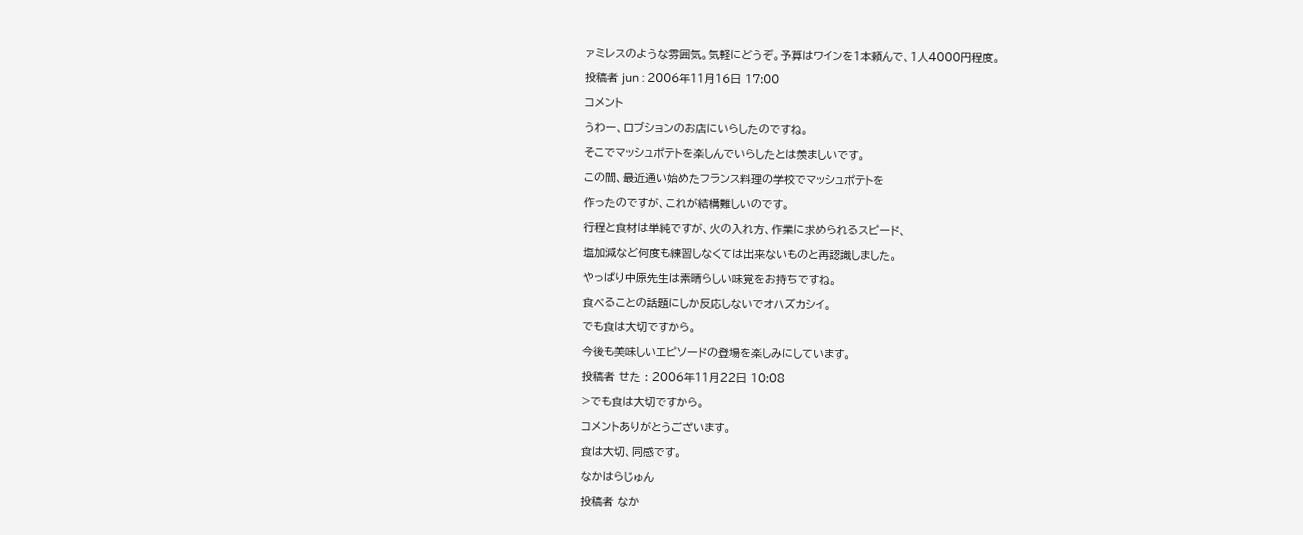ァミレスのような雰囲気。気軽にどうぞ。予算はワインを1本頼んで、1人4000円程度。
投稿者 jun : 2006年11月16日 17:00
コメント
うわー、ロブションのお店にいらしたのですね。
そこでマッシュポテトを楽しんでいらしたとは羨ましいです。
この間、最近通い始めたフランス料理の学校でマッシュポテトを
作ったのですが、これが結構難しいのです。
行程と食材は単純ですが、火の入れ方、作業に求められるスピード、
塩加減など何度も練習しなくては出来ないものと再認識しました。
やっぱり中原先生は素晴らしい味覚をお持ちですね。
食べることの話題にしか反応しないでオハズカシイ。
でも食は大切ですから。
今後も美味しいエピソードの登場を楽しみにしています。
投稿者 せた : 2006年11月22日 10:08
>でも食は大切ですから。
コメントありがとうございます。
食は大切、同感です。
なかはらじゅん
投稿者 なか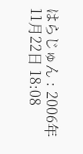はらじゅん : 2006年11月22日 18:08